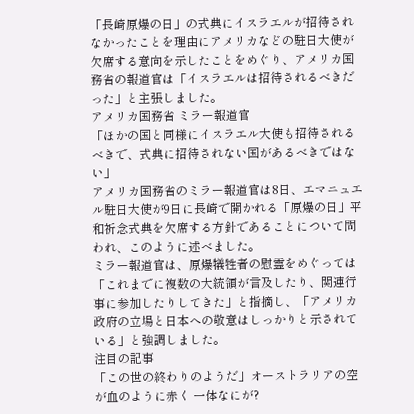「長崎原爆の日」の式典にイスラエルが招待されなかったことを理由にアメリカなどの駐日大使が欠席する意向を示したことをめぐり、アメリカ国務省の報道官は「イスラエルは招待されるべきだった」と主張しました。
アメリカ国務省 ミラー報道官
「ほかの国と同様にイスラエル大使も招待されるべきで、式典に招待されない国があるべきではない」
アメリカ国務省のミラー報道官は8日、エマニュエル駐日大使が9日に長崎で開かれる「原爆の日」平和祈念式典を欠席する方針であることについて問われ、このように述べました。
ミラー報道官は、原爆犠牲者の慰霊をめぐっては「これまでに複数の大統領が言及したり、関連行事に参加したりしてきた」と指摘し、「アメリカ政府の立場と日本への敬意はしっかりと示されている」と強調しました。
注目の記事
「この世の終わりのようだ」オーストラリアの空が血のように赤く 一体なにが?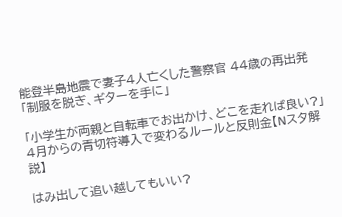能登半島地震で妻子4人亡くした警察官 44歳の再出発 「制服を脱ぎ、ギターを手に」

「小学生が両親と自転車でお出かけ、どこを走れば良い?」4月からの青切符導入で変わるルールと反則金【Nスタ解説】

はみ出して追い越してもいい?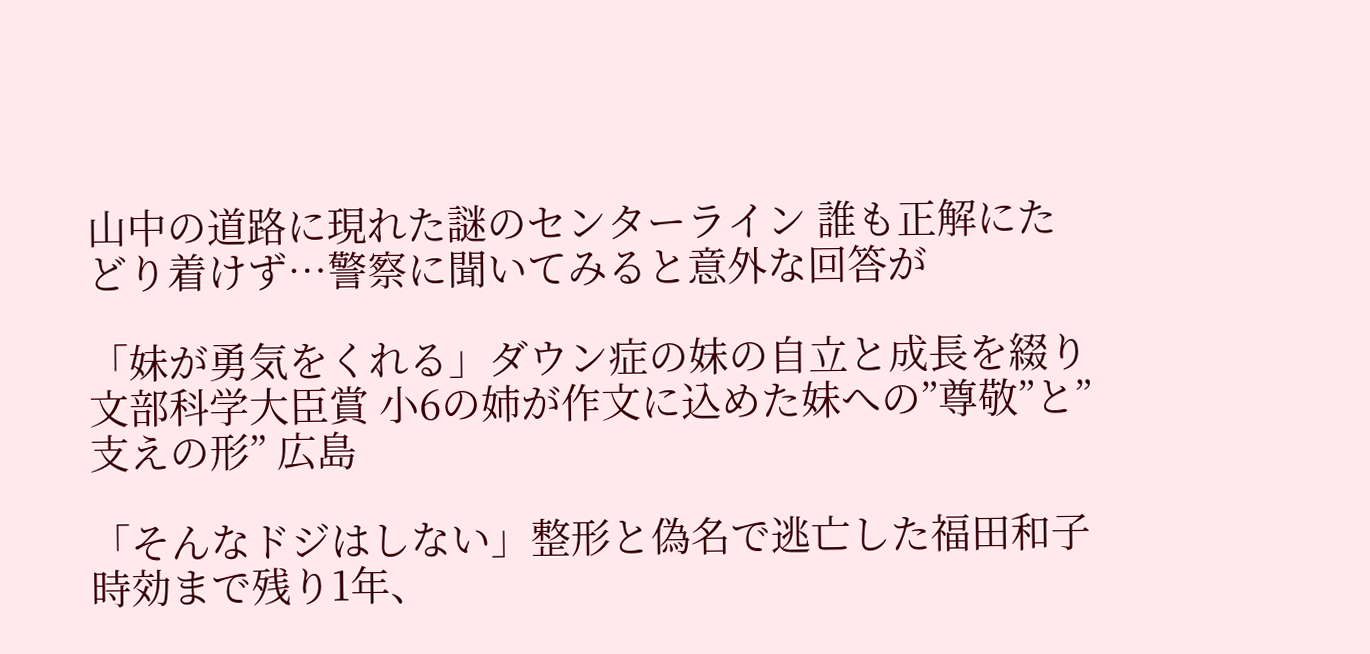山中の道路に現れた謎のセンターライン 誰も正解にたどり着けず…警察に聞いてみると意外な回答が

「妹が勇気をくれる」ダウン症の妹の自立と成長を綴り文部科学大臣賞 小6の姉が作文に込めた妹への”尊敬”と”支えの形” 広島

「そんなドジはしない」整形と偽名で逃亡した福田和子 時効まで残り1年、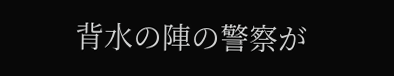背水の陣の警察が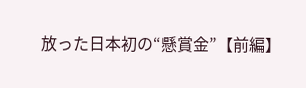放った日本初の“懸賞金”【前編】